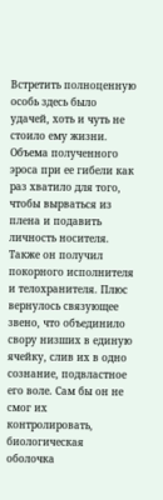Встретить полноценную особь здесь было удачей, хоть и чуть не стоило ему жизни. Объема полученного эроса при ее гибели как раз хватило для того, чтобы вырваться из плена и подавить личность носителя. Также он получил покорного исполнителя и телохранителя. Плюс вернулось связующее звено, что объединило свору низших в единую ячейку, слив их в одно сознание, подвластное его воле. Сам бы он не смог их контролировать, биологическая оболочка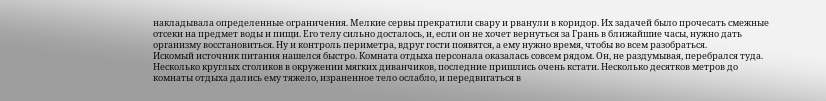накладывала определенные ограничения. Мелкие сервы прекратили свару и рванули в коридор. Их задачей было прочесать смежные отсеки на предмет воды и пищи. Его телу сильно досталось, и, если он не хочет вернуться за Грань в ближайшие часы, нужно дать организму восстановиться. Ну и контроль периметра, вдруг гости появятся, а ему нужно время, чтобы во всем разобраться.
Искомый источник питания нашелся быстро. Комната отдыха персонала оказалась совсем рядом. Он, не раздумывая, перебрался туда. Несколько круглых столиков в окружении мягких диванчиков, последние пришлись очень кстати. Несколько десятков метров до комнаты отдыха дались ему тяжело, израненное тело ослабло, и передвигаться в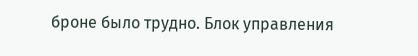броне было трудно. Блок управления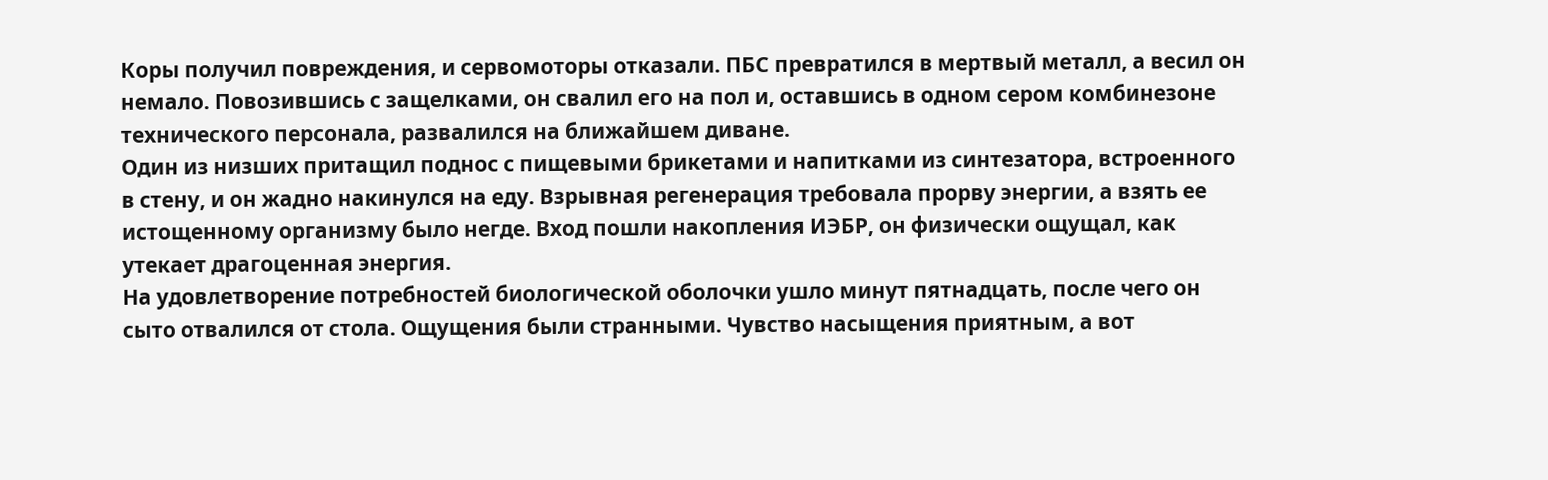Коры получил повреждения, и сервомоторы отказали. ПБС превратился в мертвый металл, а весил он немало. Повозившись с защелками, он свалил его на пол и, оставшись в одном сером комбинезоне технического персонала, развалился на ближайшем диване.
Один из низших притащил поднос с пищевыми брикетами и напитками из синтезатора, встроенного в стену, и он жадно накинулся на еду. Взрывная регенерация требовала прорву энергии, а взять ее истощенному организму было негде. Вход пошли накопления ИЭБР, он физически ощущал, как утекает драгоценная энергия.
На удовлетворение потребностей биологической оболочки ушло минут пятнадцать, после чего он сыто отвалился от стола. Ощущения были странными. Чувство насыщения приятным, а вот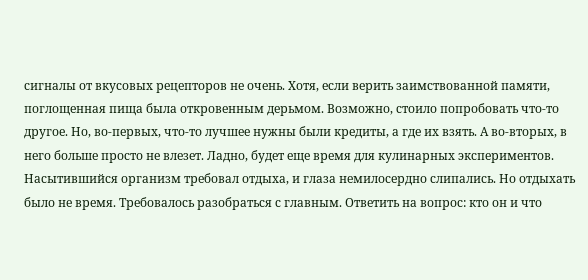сигналы от вкусовых рецепторов не очень. Хотя, если верить заимствованной памяти, поглощенная пища была откровенным дерьмом. Возможно, стоило попробовать что-то другое. Но, во-первых, что-то лучшее нужны были кредиты, а где их взять. А во-вторых, в него больше просто не влезет. Ладно, будет еще время для кулинарных экспериментов.
Насытившийся организм требовал отдыха, и глаза немилосердно слипались. Но отдыхать было не время. Требовалось разобраться с главным. Ответить на вопрос: кто он и что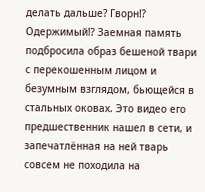делать дальше? Гворн⁉ Одержимый⁉ Заемная память подбросила образ бешеной твари с перекошенным лицом и безумным взглядом, бьющейся в стальных оковах. Это видео его предшественник нашел в сети, и запечатлённая на ней тварь совсем не походила на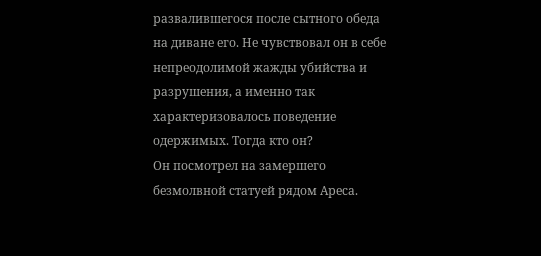развалившегося после сытного обеда на диване его. Не чувствовал он в себе непреодолимой жажды убийства и разрушения, а именно так характеризовалось поведение одержимых. Тогда кто он?
Он посмотрел на замершего безмолвной статуей рядом Ареса.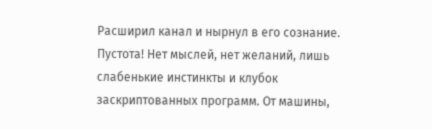Расширил канал и нырнул в его сознание. Пустота! Нет мыслей, нет желаний, лишь слабенькие инстинкты и клубок заскриптованных программ. От машины,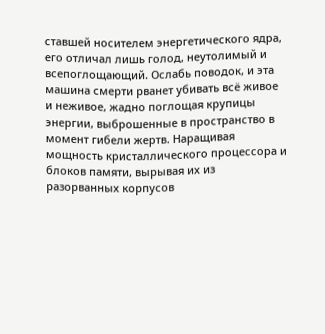ставшей носителем энергетического ядра, его отличал лишь голод, неутолимый и всепоглощающий. Ослабь поводок, и эта машина смерти рванет убивать всё живое и неживое, жадно поглощая крупицы энергии, выброшенные в пространство в момент гибели жертв. Наращивая мощность кристаллического процессора и блоков памяти, вырывая их из разорванных корпусов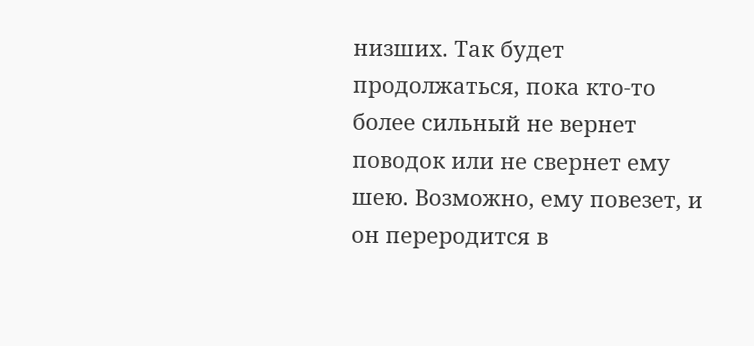низших. Так будет продолжаться, пока кто-то более сильный не вернет поводок или не свернет ему шею. Возможно, ему повезет, и он переродится в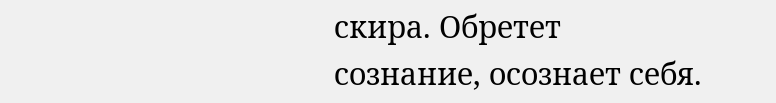скира. Обретет сознание, осознает себя.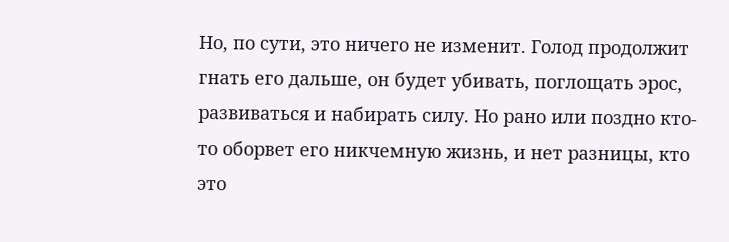Но, по сути, это ничего не изменит. Голод продолжит гнать его дальше, он будет убивать, поглощать эрос, развиваться и набирать силу. Но рано или поздно кто-то оборвет его никчемную жизнь, и нет разницы, кто это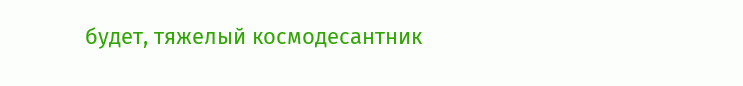будет, тяжелый космодесантник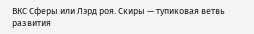ВКС Сферы или Лэрд роя. Скиры — тупиковая ветвь развития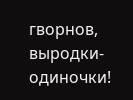гворнов, выродки-одиночки!